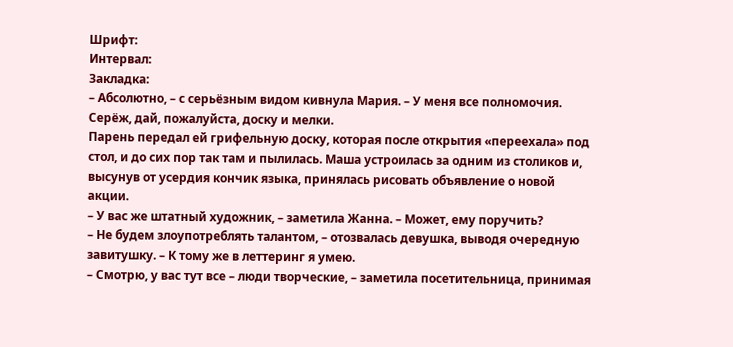Шрифт:
Интервал:
Закладка:
– Абсолютно, – с серьёзным видом кивнула Мария. – У меня все полномочия. Серёж, дай, пожалуйста, доску и мелки.
Парень передал ей грифельную доску, которая после открытия «переехала» под стол, и до сих пор так там и пылилась. Маша устроилась за одним из столиков и, высунув от усердия кончик языка, принялась рисовать объявление о новой акции.
– У вас же штатный художник, – заметила Жанна. – Может, ему поручить?
– Не будем злоупотреблять талантом, – отозвалась девушка, выводя очередную завитушку. – К тому же в леттеринг я умею.
– Смотрю, у вас тут все – люди творческие, – заметила посетительница, принимая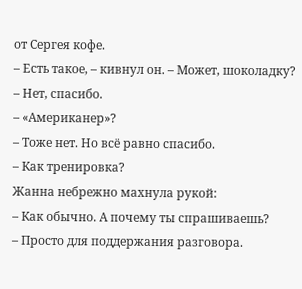от Сергея кофе.
– Есть такое, – кивнул он. – Может, шоколадку?
– Нет, спасибо.
– «Американер»?
– Тоже нет. Но всё равно спасибо.
– Как тренировка?
Жанна небрежно махнула рукой:
– Как обычно. А почему ты спрашиваешь?
– Просто для поддержания разговора.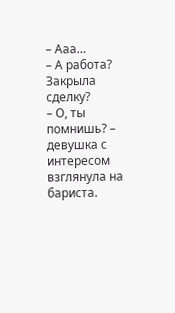– Ааа…
– А работа? Закрыла сделку?
– О, ты помнишь? – девушка с интересом взглянула на бариста.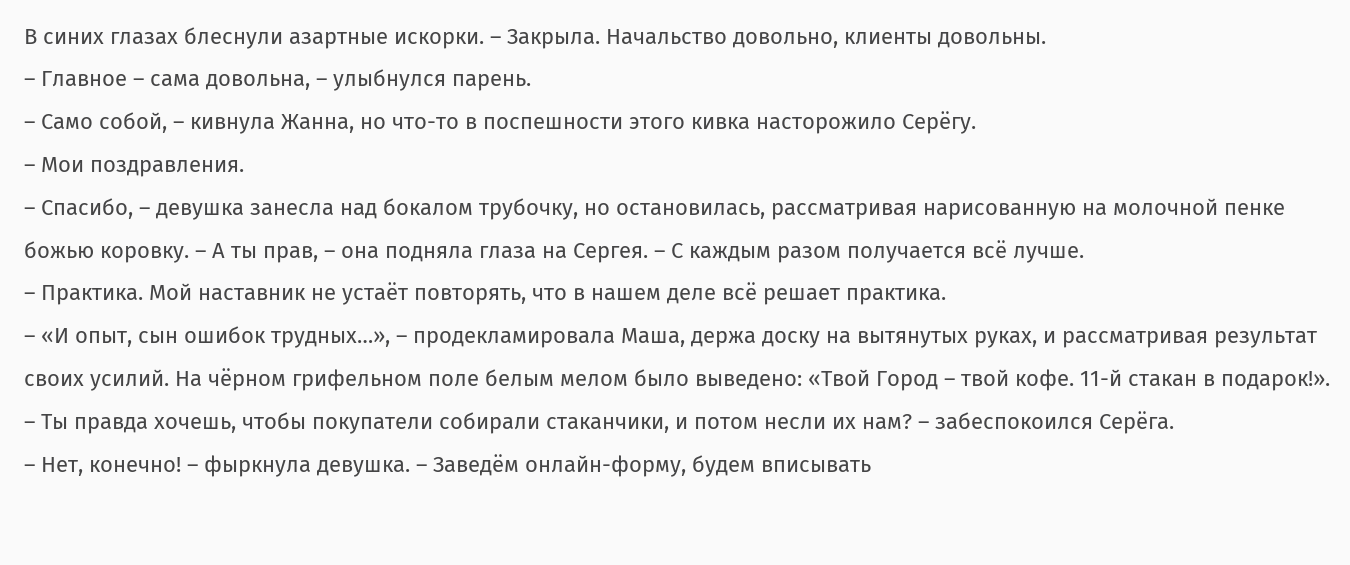В синих глазах блеснули азартные искорки. – Закрыла. Начальство довольно, клиенты довольны.
– Главное – сама довольна, – улыбнулся парень.
– Само собой, – кивнула Жанна, но что-то в поспешности этого кивка насторожило Серёгу.
– Мои поздравления.
– Спасибо, – девушка занесла над бокалом трубочку, но остановилась, рассматривая нарисованную на молочной пенке божью коровку. – А ты прав, – она подняла глаза на Сергея. – С каждым разом получается всё лучше.
– Практика. Мой наставник не устаёт повторять, что в нашем деле всё решает практика.
– «И опыт, сын ошибок трудных…», – продекламировала Маша, держа доску на вытянутых руках, и рассматривая результат своих усилий. На чёрном грифельном поле белым мелом было выведено: «Твой Город – твой кофе. 11-й стакан в подарок!».
– Ты правда хочешь, чтобы покупатели собирали стаканчики, и потом несли их нам? – забеспокоился Серёга.
– Нет, конечно! – фыркнула девушка. – Заведём онлайн-форму, будем вписывать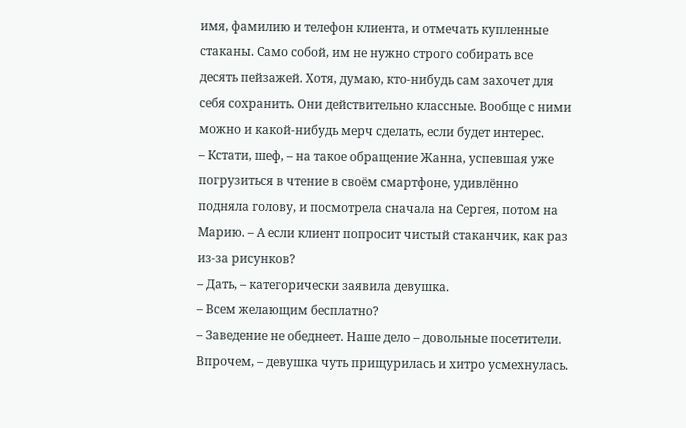имя, фамилию и телефон клиента, и отмечать купленные стаканы. Само собой, им не нужно строго собирать все десять пейзажей. Хотя, думаю, кто-нибудь сам захочет для себя сохранить. Они действительно классные. Вообще с ними можно и какой-нибудь мерч сделать, если будет интерес.
– Кстати, шеф, – на такое обращение Жанна, успевшая уже погрузиться в чтение в своём смартфоне, удивлённо подняла голову, и посмотрела сначала на Сергея, потом на Марию. – А если клиент попросит чистый стаканчик, как раз из-за рисунков?
– Дать, – категорически заявила девушка.
– Всем желающим бесплатно?
– Заведение не обеднеет. Наше дело – довольные посетители. Впрочем, – девушка чуть прищурилась и хитро усмехнулась.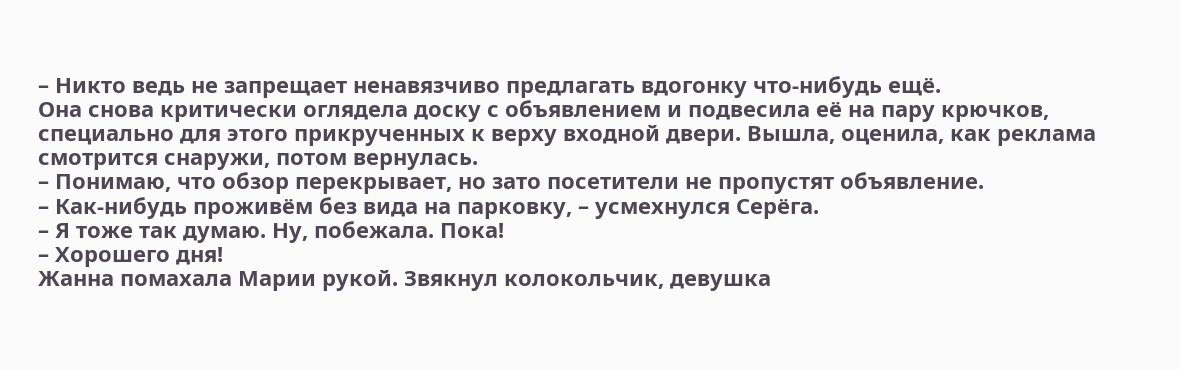– Никто ведь не запрещает ненавязчиво предлагать вдогонку что-нибудь ещё.
Она снова критически оглядела доску с объявлением и подвесила её на пару крючков, специально для этого прикрученных к верху входной двери. Вышла, оценила, как реклама смотрится снаружи, потом вернулась.
– Понимаю, что обзор перекрывает, но зато посетители не пропустят объявление.
– Как-нибудь проживём без вида на парковку, – усмехнулся Серёга.
– Я тоже так думаю. Ну, побежала. Пока!
– Хорошего дня!
Жанна помахала Марии рукой. Звякнул колокольчик, девушка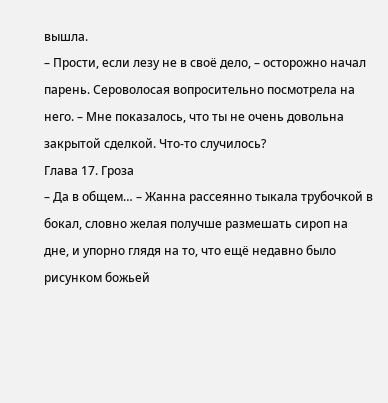вышла.
– Прости, если лезу не в своё дело, – осторожно начал парень. Сероволосая вопросительно посмотрела на него. – Мне показалось, что ты не очень довольна закрытой сделкой. Что-то случилось?
Глава 17. Гроза
– Да в общем… – Жанна рассеянно тыкала трубочкой в бокал, словно желая получше размешать сироп на дне, и упорно глядя на то, что ещё недавно было рисунком божьей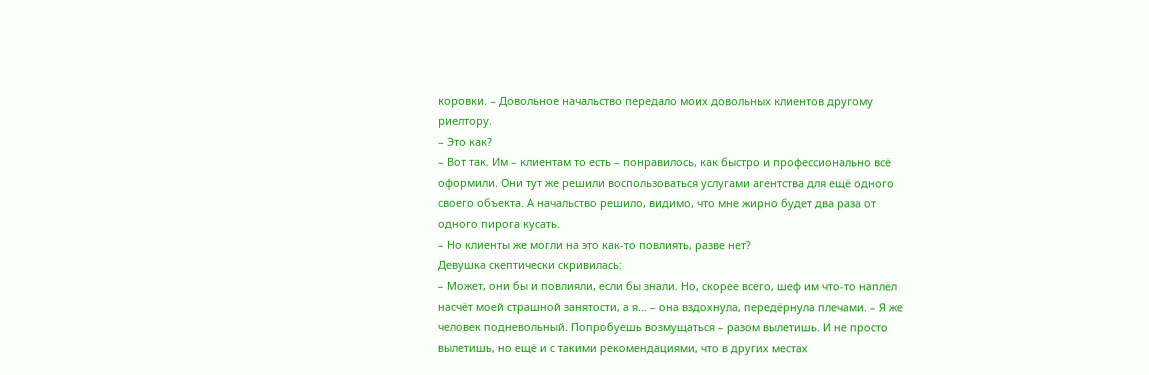коровки. – Довольное начальство передало моих довольных клиентов другому риелтору.
– Это как?
– Вот так. Им – клиентам то есть – понравилось, как быстро и профессионально всё оформили. Они тут же решили воспользоваться услугами агентства для ещё одного своего объекта. А начальство решило, видимо, что мне жирно будет два раза от одного пирога кусать.
– Но клиенты же могли на это как-то повлиять, разве нет?
Девушка скептически скривилась:
– Может, они бы и повлияли, если бы знали. Но, скорее всего, шеф им что-то наплёл насчёт моей страшной занятости, а я… – она вздохнула, передёрнула плечами. – Я же человек подневольный. Попробуешь возмущаться – разом вылетишь. И не просто вылетишь, но ещё и с такими рекомендациями, что в других местах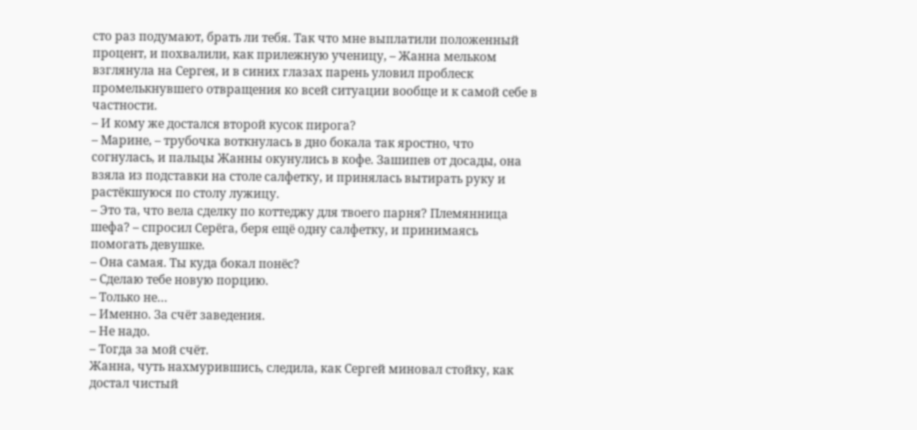сто раз подумают, брать ли тебя. Так что мне выплатили положенный процент, и похвалили, как прилежную ученицу, – Жанна мельком взглянула на Сергея, и в синих глазах парень уловил проблеск промелькнувшего отвращения ко всей ситуации вообще и к самой себе в частности.
– И кому же достался второй кусок пирога?
– Марине, – трубочка воткнулась в дно бокала так яростно, что согнулась, и пальцы Жанны окунулись в кофе. Зашипев от досады, она взяла из подставки на столе салфетку, и принялась вытирать руку и растёкшуюся по столу лужицу.
– Это та, что вела сделку по коттеджу для твоего парня? Племянница шефа? – спросил Серёга, беря ещё одну салфетку, и принимаясь помогать девушке.
– Она самая. Ты куда бокал понёс?
– Сделаю тебе новую порцию.
– Только не…
– Именно. За счёт заведения.
– Не надо.
– Тогда за мой счёт.
Жанна, чуть нахмурившись, следила, как Сергей миновал стойку, как достал чистый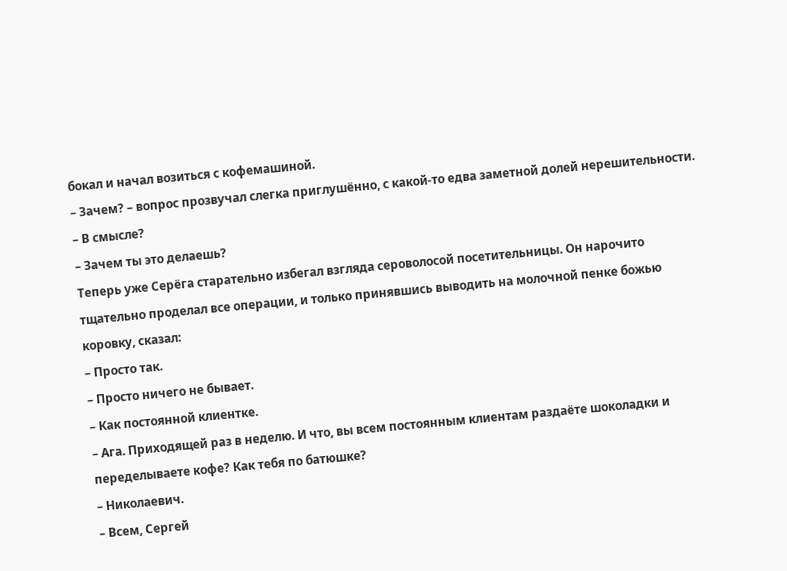бокал и начал возиться с кофемашиной.
– Зачем? – вопрос прозвучал слегка приглушённо, с какой-то едва заметной долей нерешительности.
– В смысле?
– Зачем ты это делаешь?
Теперь уже Серёга старательно избегал взгляда сероволосой посетительницы. Он нарочито тщательно проделал все операции, и только принявшись выводить на молочной пенке божью коровку, сказал:
– Просто так.
– Просто ничего не бывает.
– Как постоянной клиентке.
– Ага. Приходящей раз в неделю. И что, вы всем постоянным клиентам раздаёте шоколадки и переделываете кофе? Как тебя по батюшке?
– Николаевич.
– Всем, Сергей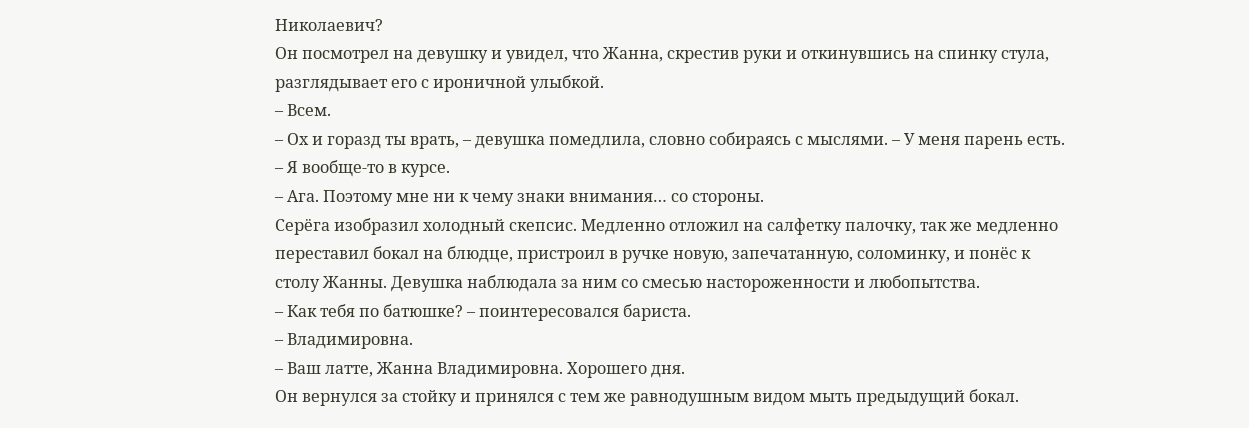Николаевич?
Он посмотрел на девушку и увидел, что Жанна, скрестив руки и откинувшись на спинку стула, разглядывает его с ироничной улыбкой.
– Всем.
– Ох и горазд ты врать, – девушка помедлила, словно собираясь с мыслями. – У меня парень есть.
– Я вообще-то в курсе.
– Ага. Поэтому мне ни к чему знаки внимания… со стороны.
Серёга изобразил холодный скепсис. Медленно отложил на салфетку палочку, так же медленно переставил бокал на блюдце, пристроил в ручке новую, запечатанную, соломинку, и понёс к столу Жанны. Девушка наблюдала за ним со смесью настороженности и любопытства.
– Как тебя по батюшке? – поинтересовался бариста.
– Владимировна.
– Ваш латте, Жанна Владимировна. Хорошего дня.
Он вернулся за стойку и принялся с тем же равнодушным видом мыть предыдущий бокал.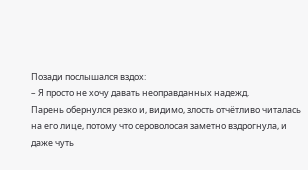Позади послышался вздох:
– Я просто не хочу давать неоправданных надежд.
Парень обернулся резко и, видимо, злость отчётливо читалась на его лице, потому что сероволосая заметно вздрогнула, и даже чуть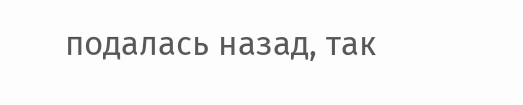подалась назад, так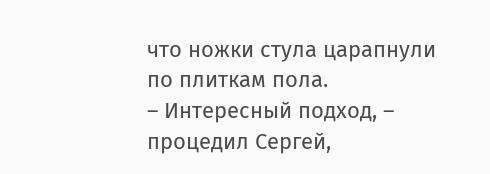что ножки стула царапнули по плиткам пола.
– Интересный подход, – процедил Сергей,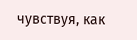чувствуя, как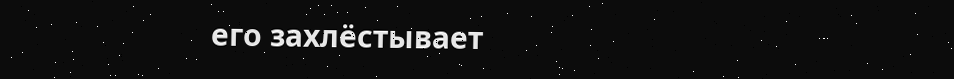его захлёстывает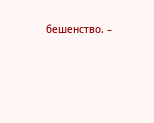бешенство. –